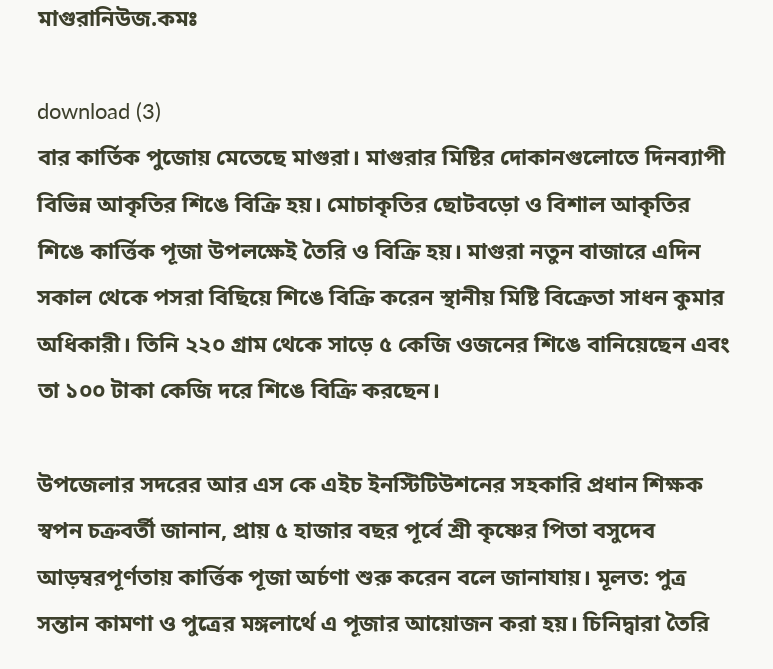মাগুরানিউজ.কমঃ

download (3)
বার কার্তিক পুজোয় মেতেছে মাগুরা। মাগুরার মিষ্টির দোকানগুলোতে দিনব্যাপী বিভিন্ন আকৃতির শিঙে বিক্রি হয়। মোচাকৃতির ছোটবড়ো ও বিশাল আকৃতির শিঙে কার্ত্তিক পূজা উপলক্ষেই তৈরি ও বিক্রি হয়। মাগুরা নতুন বাজারে এদিন সকাল থেকে পসরা বিছিয়ে শিঙে বিক্রি করেন স্থানীয় মিষ্টি বিক্রেতা সাধন কুমার অধিকারী। তিনি ২২০ গ্রাম থেকে সাড়ে ৫ কেজি ওজনের শিঙে বানিয়েছেন এবং তা ১০০ টাকা কেজি দরে শিঙে বিক্রি করছেন।

উপজেলার সদরের আর এস কে এইচ ইনস্টিটিউশনের সহকারি প্রধান শিক্ষক স্বপন চক্রবর্তী জানান, প্রায় ৫ হাজার বছর পূর্বে শ্রী কৃষ্ণের পিতা বসুদেব আড়ম্বরপূর্ণতায় কার্ত্তিক পূজা অর্চণা শুরু করেন বলে জানাযায়। মূলত: পুত্র সন্তান কামণা ও পুত্রের মঙ্গলার্থে এ পূজার আয়োজন করা হয়। চিনিদ্বারা তৈরি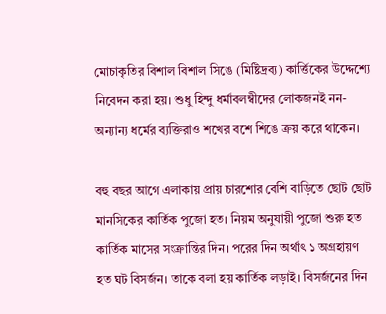মোচাকৃতির বিশাল বিশাল সিঙে (মিষ্টিদ্রব্য) কার্ত্তিকের উদ্দেশ্যে নিবেদন করা হয়। শুধু হিন্দু ধর্মাবলম্বীদের লোকজনই নন-অন্যান্য ধর্মের ব্যক্তিরাও শখের বশে শিঙে ক্রয় করে থাকেন।

বহু বছর আগে এলাকায় প্রায় চারশোর বেশি বাড়িতে ছোট ছোট মানসিকের কার্তিক পুজো হত। নিয়ম অনুযায়ী পুজো শুরু হত কার্তিক মাসের সংক্রান্তির দিন। পরের দিন অর্থাৎ ১ অগ্রহায়ণ হত ঘট বিসর্জন। তাকে বলা হয় কার্তিক লড়াই। বিসর্জনের দিন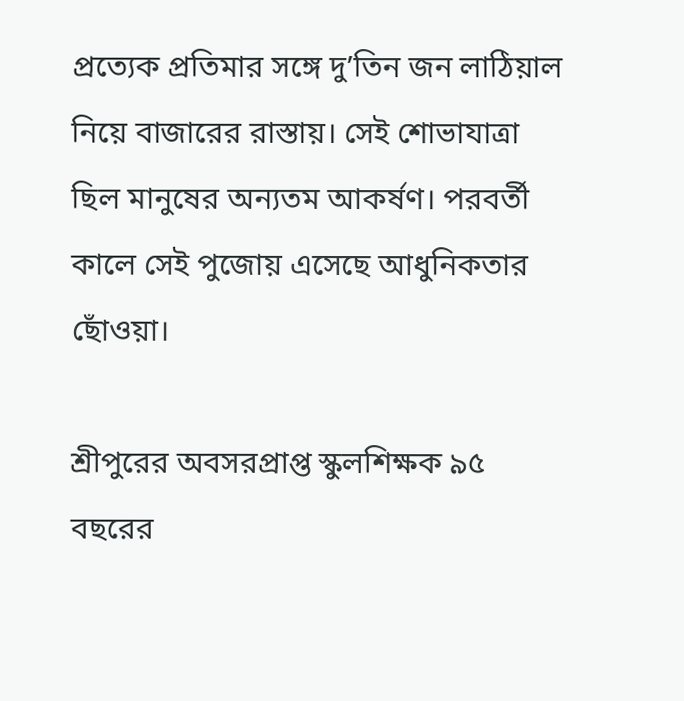প্রত্যেক প্রতিমার সঙ্গে দু’তিন জন লাঠিয়াল নিয়ে বাজারের রাস্তায়। সেই শোভাযাত্রা ছিল মানুষের অন্যতম আকর্ষণ। পরবর্তী কালে সেই পুজোয় এসেছে আধুনিকতার ছোঁওয়া।

শ্রীপুরের অবসরপ্রাপ্ত স্কুলশিক্ষক ৯৫ বছরের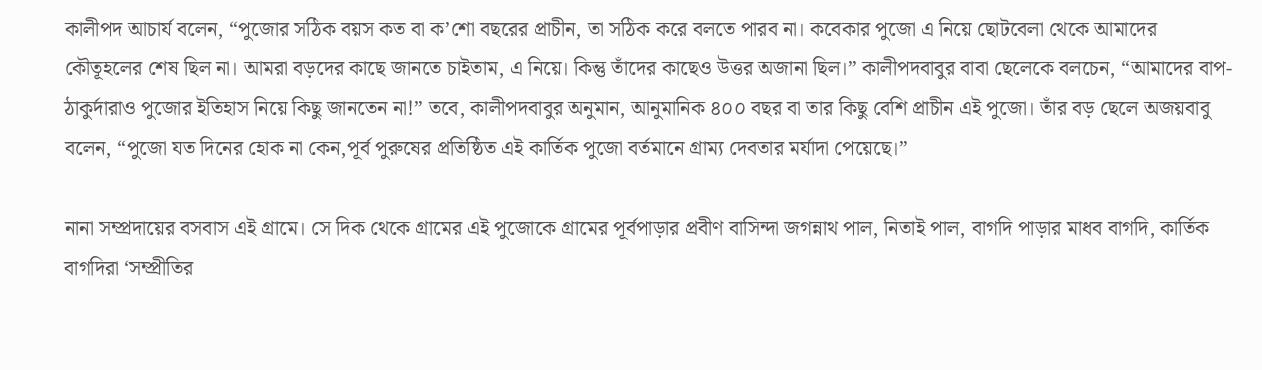কালীপদ আচার্য বলেন, “পুজোর সঠিক বয়স কত বা ক’শো বছরের প্রাচীন, তা সঠিক করে বলতে পারব না। কবেকার পুজো এ নিয়ে ছোটবেলা থেকে আমাদের কৌতূহলের শেষ ছিল না। আমরা বড়দের কাছে জানতে চাইতাম, এ নিয়ে। কিন্তু তাঁদের কাছেও উত্তর অজানা ছিল।” কালীপদবাবুর বাবা ছেলেকে বলচেন, “আমাদের বাপ-ঠাকুর্দারাও পুজোর ইতিহাস নিয়ে কিছু জানতেন না!” তবে, কালীপদবাবুর অনুমান, আনুমানিক ৪০০ বছর বা তার কিছু বেশি প্রাচীন এই পুজো। তাঁর বড় ছেলে অজয়বাবু বলেন, “পুজো যত দিনের হোক না কেন,পূর্ব পুরুষের প্রতিষ্ঠিত এই কার্তিক পুজো বর্তমানে গ্রাম্য দেবতার মর্যাদা পেয়েছে।”

নানা সম্প্রদায়ের বসবাস এই গ্রামে। সে দিক থেকে গ্রামের এই পুজোকে গ্রামের পূর্বপাড়ার প্রবীণ বাসিন্দা জগন্নাথ পাল, নিতাই পাল, বাগদি পাড়ার মাধব বাগদি, কার্তিক বাগদিরা ‘সম্প্রীতির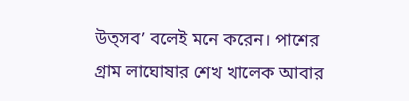উত্‌সব’ বলেই মনে করেন। পাশের গ্রাম লাঘোষার শেখ খালেক আবার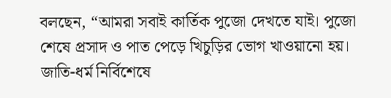বলছেন, “আমরা সবাই কার্তিক পুজো দেখতে যাই। পুজো শেষে প্রসাদ ও পাত পেড়ে খিচুড়ির ভোগ খাওয়ানো হয়। জাতি-ধর্ম নির্বিশেষে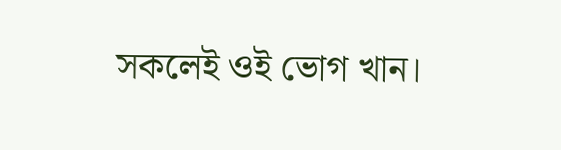সকলেই ওই ভোগ খান।